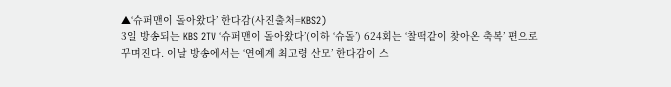▲‘슈퍼맨이 돌아왔다’ 한다감(사진출처=KBS2)
3일 방송되는 KBS 2TV ‘슈퍼맨이 돌아왔다’(이하 ‘슈돌’) 624회는 ‘찰떡같이 찾아온 축복’ 편으로 꾸며진다. 이날 방송에서는 ‘연예계 최고령 산모’ 한다감이 스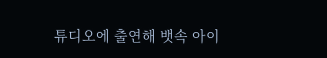튜디오에 출연해 뱃속 아이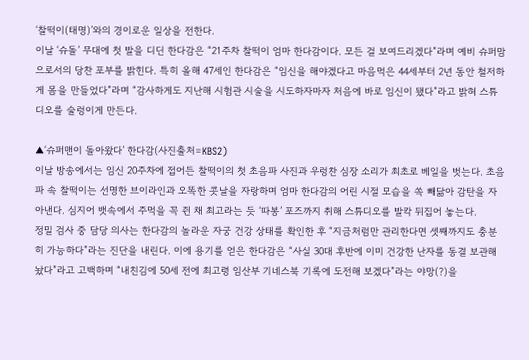‘찰떡이(태명)’와의 경이로운 일상을 전한다.
이날 ‘슈돌’ 무대에 첫 발을 디딘 한다감은 “21주차 찰떡이 엄마 한다감이다. 모든 걸 보여드리겠다”라며 예비 슈퍼맘으로서의 당찬 포부를 밝힌다. 특히 올해 47세인 한다감은 “임신을 해야겠다고 마음먹은 44세부터 2년 동안 철저하게 몸을 만들었다”라며 “감사하게도 지난해 시험관 시술을 시도하자마자 처음에 바로 임신이 됐다”라고 밝혀 스튜디오를 술렁이게 만든다.

▲‘슈퍼맨이 돌아왔다’ 한다감(사진출처=KBS2)
이날 방송에서는 임신 20주차에 접어든 찰떡이의 첫 초음파 사진과 우렁찬 심장 소리가 최초로 베일을 벗는다. 초음파 속 찰떡이는 선명한 브이라인과 오똑한 콧날을 자랑하며 엄마 한다감의 어린 시절 모습을 쏙 빼닮아 감탄을 자아낸다. 심지어 뱃속에서 주먹을 꼭 쥔 채 최고라는 듯 ‘따봉’ 포즈까지 취해 스튜디오를 발칵 뒤집어 놓는다.
정밀 검사 중 담당 의사는 한다감의 놀라운 자궁 건강 상태를 확인한 후 “지금처럼만 관리한다면 셋째까지도 충분히 가능하다”라는 진단을 내린다. 이에 용기를 얻은 한다감은 “사실 30대 후반에 이미 건강한 난자를 동결 보관해 놨다”라고 고백하며 “내친김에 50세 전에 최고령 임산부 기네스북 기록에 도전해 보겠다”라는 야망(?)을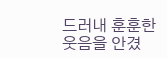드러내 훈훈한 웃음을 안겼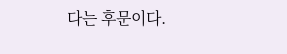다는 후문이다.